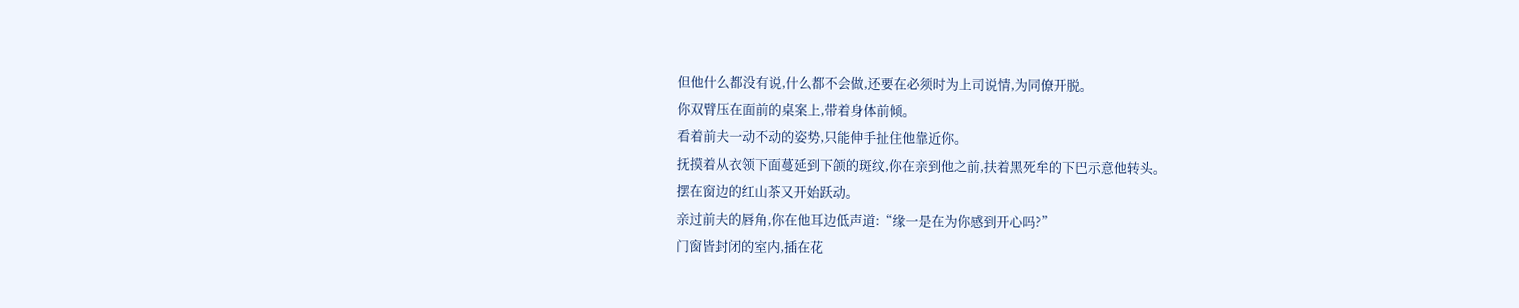但他什么都没有说,什么都不会做,还要在必须时为上司说情,为同僚开脱。
你双臂压在面前的桌案上,带着身体前倾。
看着前夫一动不动的姿势,只能伸手扯住他靠近你。
抚摸着从衣领下面蔓延到下颌的斑纹,你在亲到他之前,扶着黑死牟的下巴示意他转头。
摆在窗边的红山茶又开始跃动。
亲过前夫的唇角,你在他耳边低声道:“缘一是在为你感到开心吗?”
门窗皆封闭的室内,插在花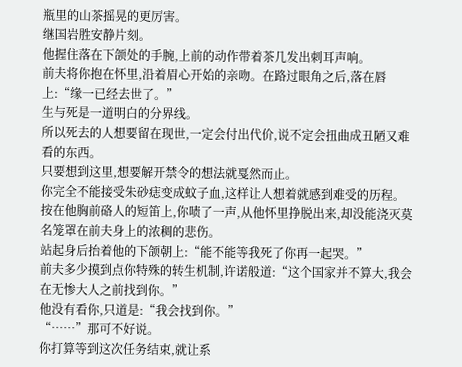瓶里的山茶摇晃的更厉害。
继国岩胜安静片刻。
他握住落在下颌处的手腕,上前的动作带着茶几发出刺耳声响。
前夫将你抱在怀里,沿着眉心开始的亲吻。在路过眼角之后,落在唇上:“缘一已经去世了。”
生与死是一道明白的分界线。
所以死去的人想要留在现世,一定会付出代价,说不定会扭曲成丑陋又难看的东西。
只要想到这里,想要解开禁令的想法就戛然而止。
你完全不能接受朱砂痣变成蚊子血,这样让人想着就感到难受的历程。
按在他胸前硌人的短笛上,你啧了一声,从他怀里挣脱出来,却没能浇灭莫名笼罩在前夫身上的浓稠的悲伤。
站起身后抬着他的下颌朝上:“能不能等我死了你再一起哭。”
前夫多少摸到点你特殊的转生机制,许诺般道:“这个国家并不算大,我会在无惨大人之前找到你。”
他没有看你,只道是:“我会找到你。”
“……”那可不好说。
你打算等到这次任务结束,就让系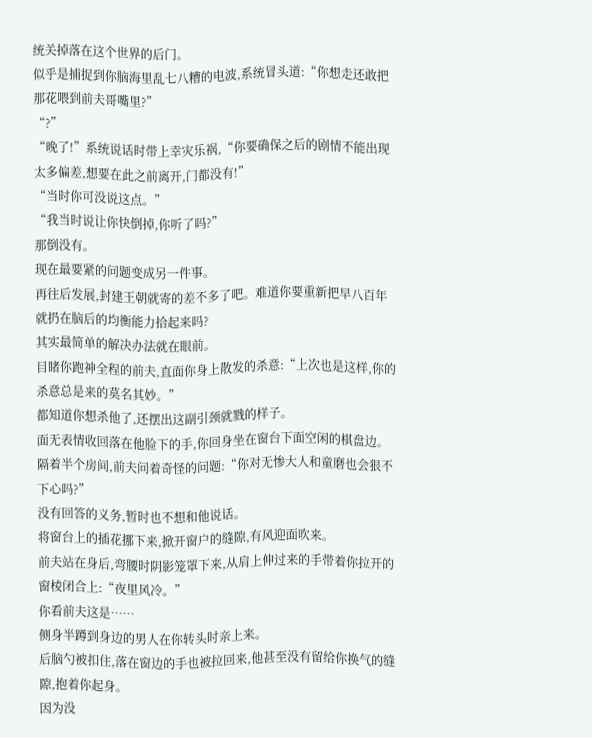统关掉落在这个世界的后门。
似乎是捕捉到你脑海里乱七八糟的电波,系统冒头道:“你想走还敢把那花喂到前夫哥嘴里?”
“?”
“晚了!”系统说话时带上幸灾乐祸,“你要确保之后的剧情不能出现太多偏差,想要在此之前离开,门都没有!”
“当时你可没说这点。”
“我当时说让你快倒掉,你听了吗?”
那倒没有。
现在最要紧的问题变成另一件事。
再往后发展,封建王朝就寄的差不多了吧。难道你要重新把早八百年就扔在脑后的均衡能力拾起来吗?
其实最简单的解决办法就在眼前。
目睹你跑神全程的前夫,直面你身上散发的杀意:“上次也是这样,你的杀意总是来的莫名其妙。”
都知道你想杀他了,还摆出这副引颈就戮的样子。
面无表情收回落在他脸下的手,你回身坐在窗台下面空闲的棋盘边。
隔着半个房间,前夫问着奇怪的问题:“你对无惨大人和童磨也会狠不下心吗?”
没有回答的义务,暂时也不想和他说话。
将窗台上的插花挪下来,掀开窗户的缝隙,有风迎面吹来。
前夫站在身后,弯腰时阴影笼罩下来,从肩上伸过来的手带着你拉开的窗棱闭合上:“夜里风冷。”
你看前夫这是……
侧身半蹲到身边的男人在你转头时亲上来。
后脑勺被扣住,落在窗边的手也被拉回来,他甚至没有留给你换气的缝隙,抱着你起身。
因为没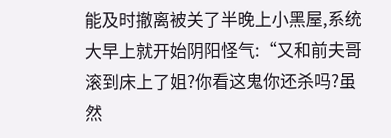能及时撤离被关了半晚上小黑屋,系统大早上就开始阴阳怪气:“又和前夫哥滚到床上了姐?你看这鬼你还杀吗?虽然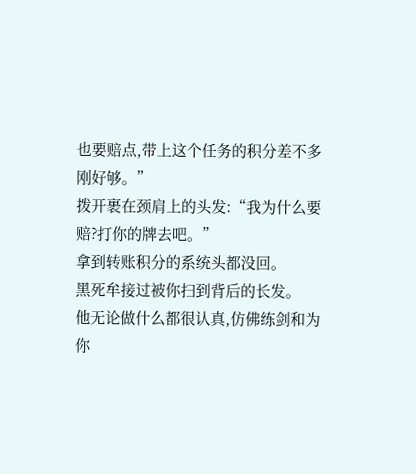也要赔点,带上这个任务的积分差不多刚好够。”
拨开裹在颈肩上的头发:“我为什么要赔?打你的牌去吧。”
拿到转账积分的系统头都没回。
黑死牟接过被你扫到背后的长发。
他无论做什么都很认真,仿佛练剑和为你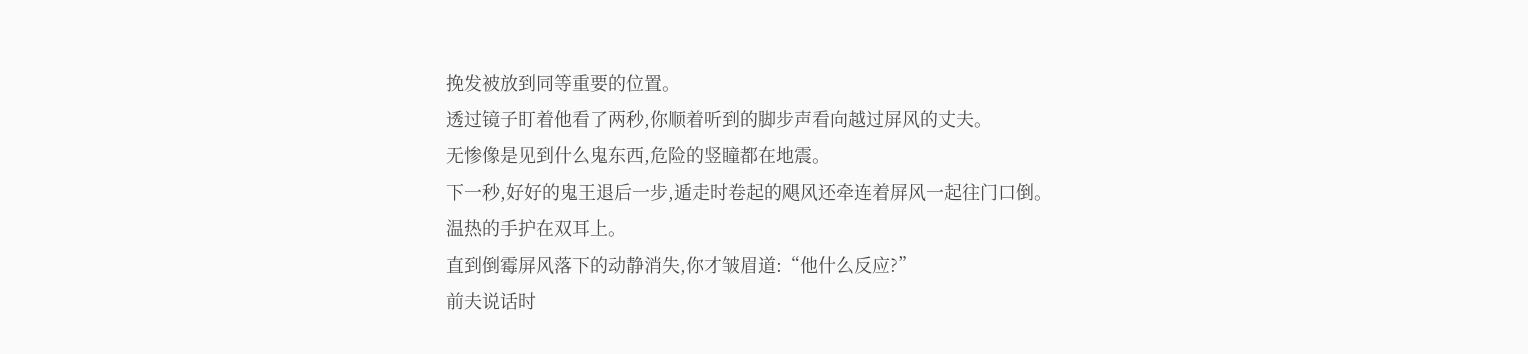挽发被放到同等重要的位置。
透过镜子盯着他看了两秒,你顺着听到的脚步声看向越过屏风的丈夫。
无惨像是见到什么鬼东西,危险的竖瞳都在地震。
下一秒,好好的鬼王退后一步,遁走时卷起的飓风还牵连着屏风一起往门口倒。
温热的手护在双耳上。
直到倒霉屏风落下的动静消失,你才皱眉道:“他什么反应?”
前夫说话时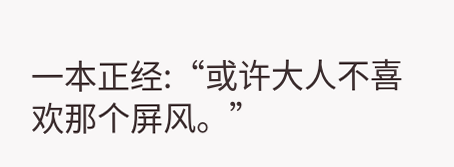一本正经:“或许大人不喜欢那个屏风。”